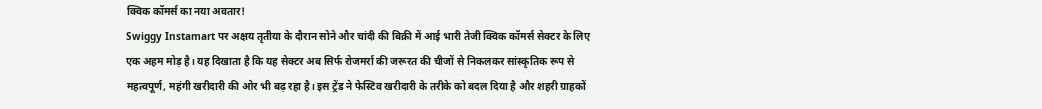क्विक कॉमर्स का नया अवतार!
Swiggy Instamart पर अक्षय तृतीया के दौरान सोने और चांदी की बिक्री में आई भारी तेजी क्विक कॉमर्स सेक्टर के लिए एक अहम मोड़ है। यह दिखाता है कि यह सेक्टर अब सिर्फ रोजमर्रा की जरूरत की चीजों से निकलकर सांस्कृतिक रूप से महत्वपूर्ण, महंगी खरीदारी की ओर भी बढ़ रहा है। इस ट्रेंड ने फेस्टिव खरीदारी के तरीके को बदल दिया है और शहरी ग्राहकों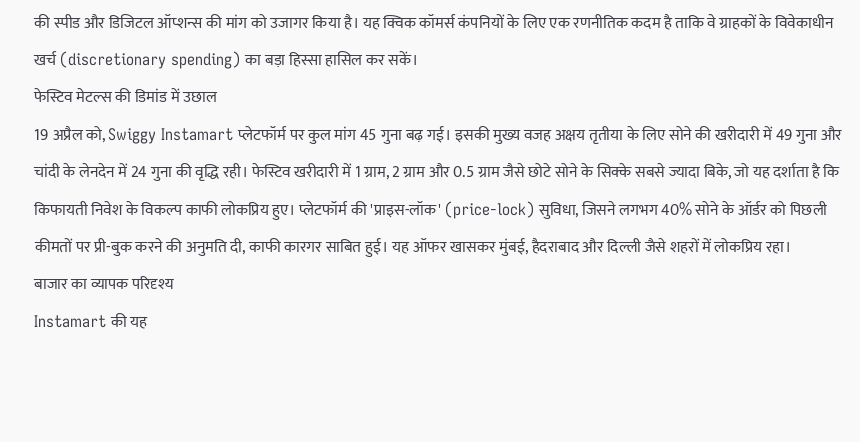की स्पीड और डिजिटल ऑप्शन्स की मांग को उजागर किया है। यह क्विक कॉमर्स कंपनियों के लिए एक रणनीतिक कदम है ताकि वे ग्राहकों के विवेकाधीन खर्च (discretionary spending) का बड़ा हिस्सा हासिल कर सकें।
फेस्टिव मेटल्स की डिमांड में उछाल
19 अप्रैल को, Swiggy Instamart प्लेटफॉर्म पर कुल मांग 45 गुना बढ़ गई। इसकी मुख्य वजह अक्षय तृतीया के लिए सोने की खरीदारी में 49 गुना और चांदी के लेनदेन में 24 गुना की वृद्धि रही। फेस्टिव खरीदारी में 1 ग्राम, 2 ग्राम और 0.5 ग्राम जैसे छोटे सोने के सिक्के सबसे ज्यादा बिके, जो यह दर्शाता है कि किफायती निवेश के विकल्प काफी लोकप्रिय हुए। प्लेटफॉर्म की 'प्राइस-लॉक' (price-lock) सुविधा, जिसने लगभग 40% सोने के ऑर्डर को पिछली कीमतों पर प्री-बुक करने की अनुमति दी, काफी कारगर साबित हुई। यह ऑफर खासकर मुंबई, हैदराबाद और दिल्ली जैसे शहरों में लोकप्रिय रहा।
बाजार का व्यापक परिदृश्य
Instamart की यह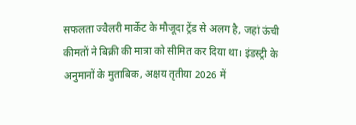सफलता ज्वैलरी मार्केट के मौजूदा ट्रेंड से अलग है, जहां ऊंची कीमतों ने बिक्री की मात्रा को सीमित कर दिया था। इंडस्ट्री के अनुमानों के मुताबिक, अक्षय तृतीया 2026 में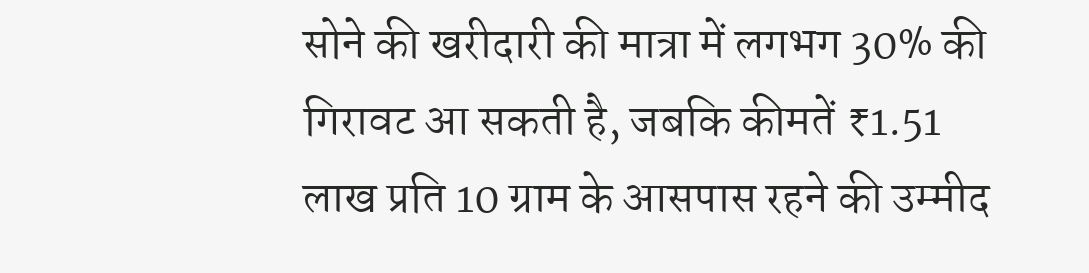सोने की खरीदारी की मात्रा में लगभग 30% की गिरावट आ सकती है, जबकि कीमतें ₹1.51 लाख प्रति 10 ग्राम के आसपास रहने की उम्मीद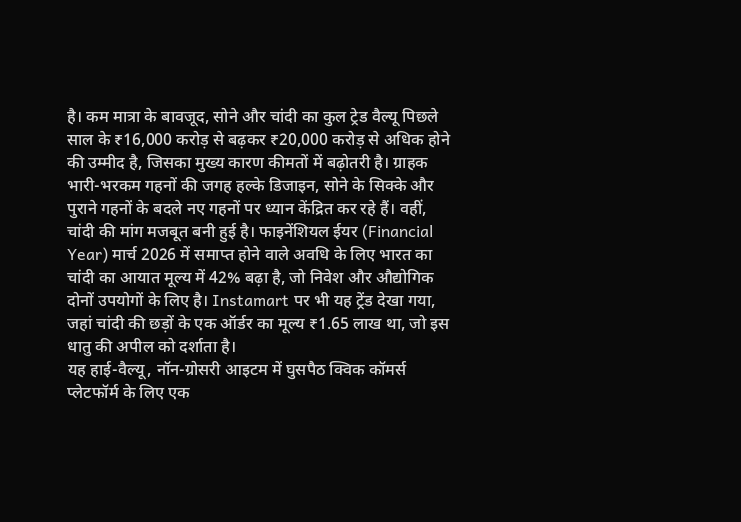है। कम मात्रा के बावजूद, सोने और चांदी का कुल ट्रेड वैल्यू पिछले साल के ₹16,000 करोड़ से बढ़कर ₹20,000 करोड़ से अधिक होने की उम्मीद है, जिसका मुख्य कारण कीमतों में बढ़ोतरी है। ग्राहक भारी-भरकम गहनों की जगह हल्के डिजाइन, सोने के सिक्के और पुराने गहनों के बदले नए गहनों पर ध्यान केंद्रित कर रहे हैं। वहीं, चांदी की मांग मजबूत बनी हुई है। फाइनेंशियल ईयर (Financial Year) मार्च 2026 में समाप्त होने वाले अवधि के लिए भारत का चांदी का आयात मूल्य में 42% बढ़ा है, जो निवेश और औद्योगिक दोनों उपयोगों के लिए है। Instamart पर भी यह ट्रेंड देखा गया, जहां चांदी की छड़ों के एक ऑर्डर का मूल्य ₹1.65 लाख था, जो इस धातु की अपील को दर्शाता है।
यह हाई-वैल्यू, नॉन-ग्रोसरी आइटम में घुसपैठ क्विक कॉमर्स प्लेटफॉर्म के लिए एक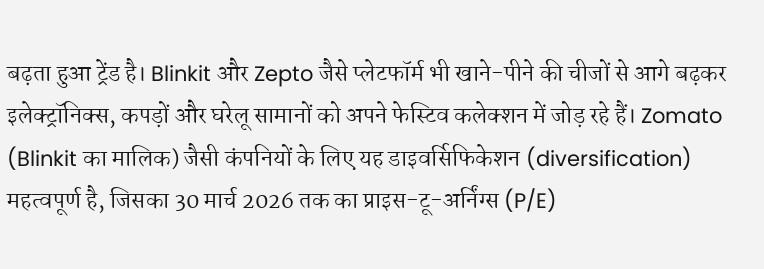बढ़ता हुआ ट्रेंड है। Blinkit और Zepto जैसे प्लेटफॉर्म भी खाने-पीने की चीजों से आगे बढ़कर इलेक्ट्रॉनिक्स, कपड़ों और घरेलू सामानों को अपने फेस्टिव कलेक्शन में जोड़ रहे हैं। Zomato (Blinkit का मालिक) जैसी कंपनियों के लिए यह डाइवर्सिफिकेशन (diversification) महत्वपूर्ण है, जिसका 30 मार्च 2026 तक का प्राइस-टू-अर्निंग्स (P/E)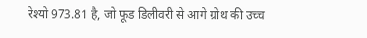रेश्यो 973.81 है, जो फूड डिलीवरी से आगे ग्रोथ की उच्च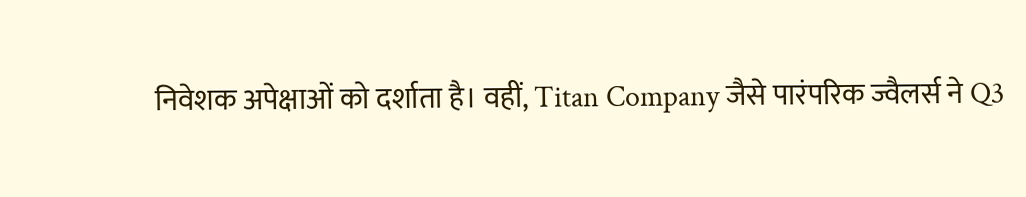निवेशक अपेक्षाओं को दर्शाता है। वहीं, Titan Company जैसे पारंपरिक ज्वैलर्स ने Q3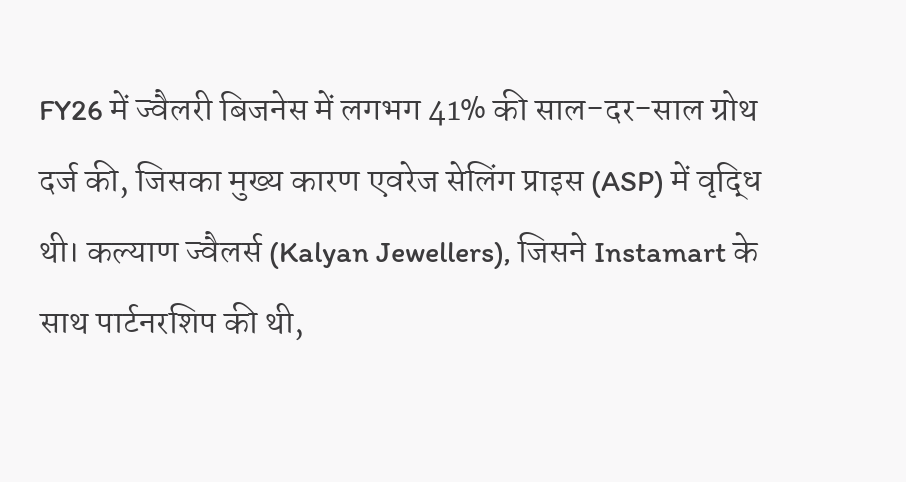FY26 में ज्वैलरी बिजनेस में लगभग 41% की साल-दर-साल ग्रोथ दर्ज की, जिसका मुख्य कारण एवरेज सेलिंग प्राइस (ASP) में वृद्धि थी। कल्याण ज्वैलर्स (Kalyan Jewellers), जिसने Instamart के साथ पार्टनरशिप की थी,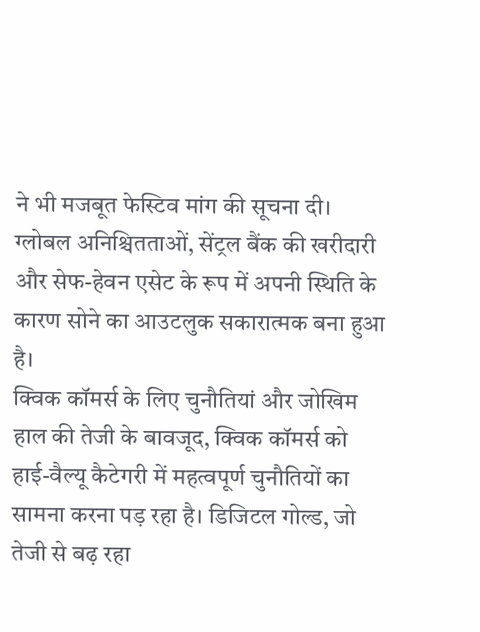ने भी मजबूत फेस्टिव मांग की सूचना दी। ग्लोबल अनिश्चितताओं, सेंट्रल बैंक की खरीदारी और सेफ-हेवन एसेट के रूप में अपनी स्थिति के कारण सोने का आउटलुक सकारात्मक बना हुआ है।
क्विक कॉमर्स के लिए चुनौतियां और जोखिम
हाल की तेजी के बावजूद, क्विक कॉमर्स को हाई-वैल्यू कैटेगरी में महत्वपूर्ण चुनौतियों का सामना करना पड़ रहा है। डिजिटल गोल्ड, जो तेजी से बढ़ रहा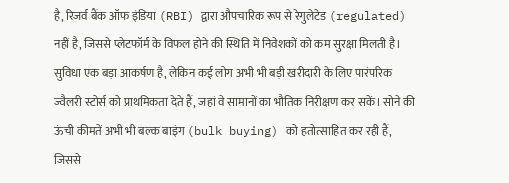है, रिजर्व बैंक ऑफ इंडिया (RBI) द्वारा औपचारिक रूप से रेगुलेटेड (regulated) नहीं है, जिससे प्लेटफॉर्म के विफल होने की स्थिति में निवेशकों को कम सुरक्षा मिलती है। सुविधा एक बड़ा आकर्षण है, लेकिन कई लोग अभी भी बड़ी खरीदारी के लिए पारंपरिक ज्वैलरी स्टोर्स को प्राथमिकता देते हैं, जहां वे सामानों का भौतिक निरीक्षण कर सकें। सोने की ऊंची कीमतें अभी भी बल्क बाइंग (bulk buying) को हतोत्साहित कर रही हैं, जिससे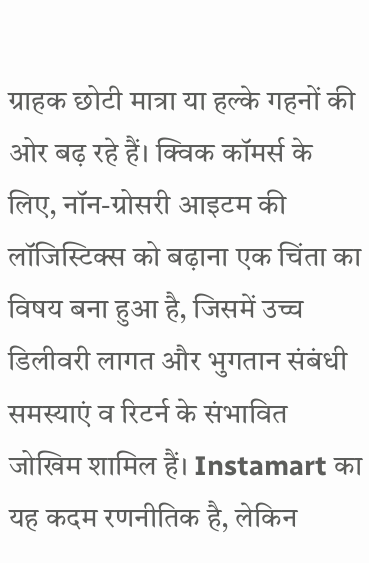ग्राहक छोटी मात्रा या हल्के गहनों की ओर बढ़ रहे हैं। क्विक कॉमर्स के लिए, नॉन-ग्रोसरी आइटम की लॉजिस्टिक्स को बढ़ाना एक चिंता का विषय बना हुआ है, जिसमें उच्च डिलीवरी लागत और भुगतान संबंधी समस्याएं व रिटर्न के संभावित जोखिम शामिल हैं। Instamart का यह कदम रणनीतिक है, लेकिन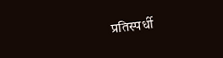प्रतिस्पर्धी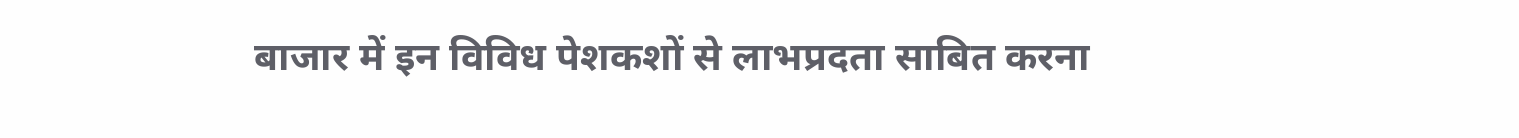बाजार में इन विविध पेशकशों से लाभप्रदता साबित करना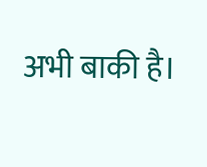अभी बाकी है।